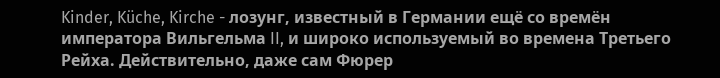Kinder, Küche, Kirche - лозунг, известный в Германии ещё со времён императора Вильгельма II, и широко используемый во времена Третьего Рейха. Действительно, даже сам Фюрер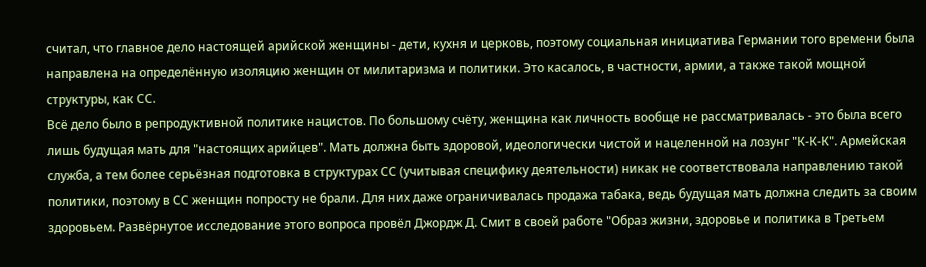считал, что главное дело настоящей арийской женщины - дети, кухня и церковь, поэтому социальная инициатива Германии того времени была направлена на определённую изоляцию женщин от милитаризма и политики. Это касалось, в частности, армии, а также такой мощной структуры, как СС.
Всё дело было в репродуктивной политике нацистов. По большому счёту, женщина как личность вообще не рассматривалась - это была всего лишь будущая мать для "настоящих арийцев". Мать должна быть здоровой, идеологически чистой и нацеленной на лозунг "К-К-К". Армейская служба, а тем более серьёзная подготовка в структурах СС (учитывая специфику деятельности) никак не соответствовала направлению такой политики, поэтому в СС женщин попросту не брали. Для них даже ограничивалась продажа табака, ведь будущая мать должна следить за своим здоровьем. Развёрнутое исследование этого вопроса провёл Джордж Д. Смит в своей работе "Образ жизни, здоровье и политика в Третьем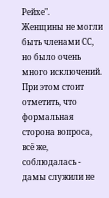Рейхе".
Женщины не могли быть членами СС, но было очень много исключений. При этом стоит отметить, что формальная сторона вопроса, всё же, соблюдалась - дамы служили не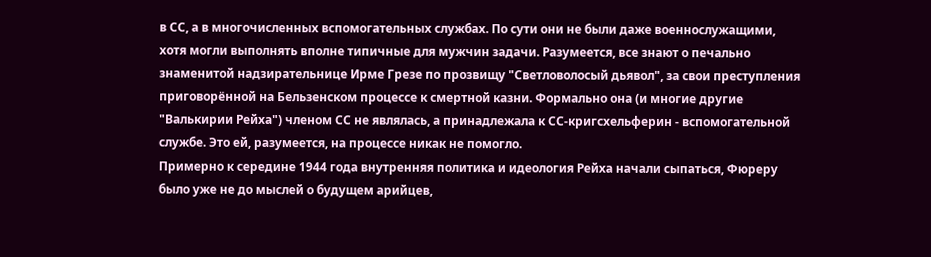в СС, а в многочисленных вспомогательных службах. По сути они не были даже военнослужащими, хотя могли выполнять вполне типичные для мужчин задачи. Разумеется, все знают о печально знаменитой надзирательнице Ирме Грезе по прозвищу "Светловолосый дьявол", за свои преступления приговорённой на Бельзенском процессе к смертной казни. Формально она (и многие другие "Валькирии Рейха") членом СС не являлась, а принадлежала к СС-кригсхельферин - вспомогательной службе. Это ей, разумеется, на процессе никак не помогло.
Примерно к середине 1944 года внутренняя политика и идеология Рейха начали сыпаться, Фюреру было уже не до мыслей о будущем арийцев,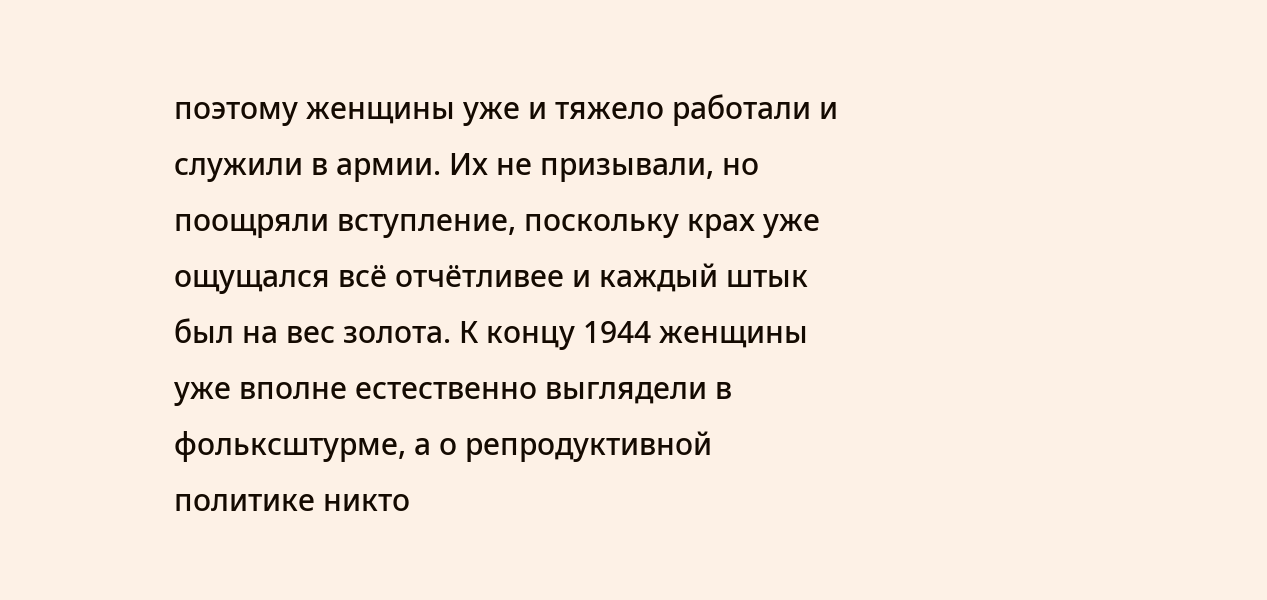поэтому женщины уже и тяжело работали и служили в армии. Их не призывали, но поощряли вступление, поскольку крах уже ощущался всё отчётливее и каждый штык был на вес золота. К концу 1944 женщины уже вполне естественно выглядели в фольксштурме, а о репродуктивной политике никто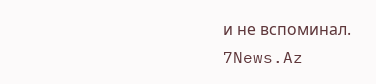и не вспоминал.
7News.Az